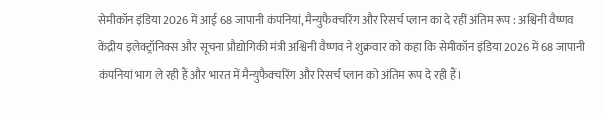सेमीकॉन इंडिया 2026 में आई 68 जापानी कंपनियां, मैन्युफैक्चरिंग और रिसर्च प्लान का दे रहीं अंतिम रूप : अश्विनी वैष्णव
केंद्रीय इलेक्ट्रॉनिक्स और सूचना प्रौद्योगिकी मंत्री अश्विनी वैष्णव ने शुक्रवार को कहा कि सेमीकॉन इंडिया 2026 में 68 जापानी कंपनियां भाग ले रही हैं और भारत में मैन्युफैक्चरिंग और रिसर्च प्लान को अंतिम रूप दे रही हैं।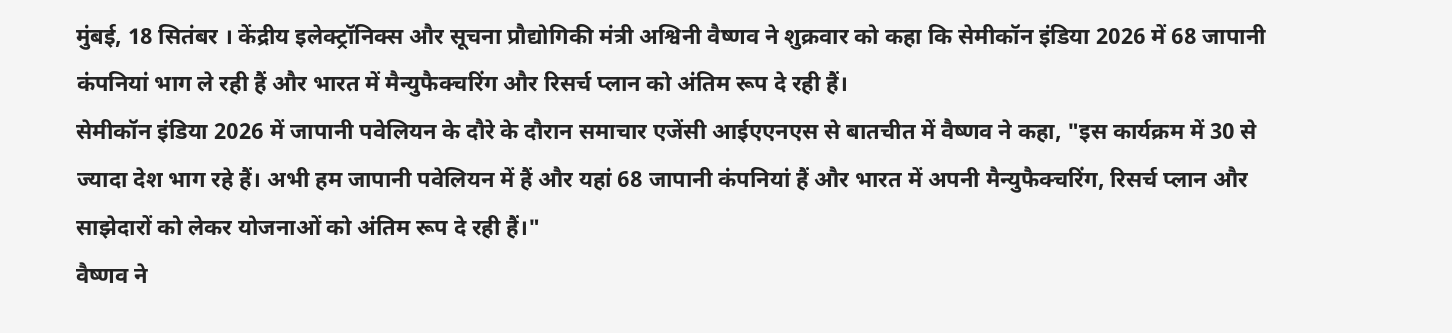मुंबई, 18 सितंबर । केंद्रीय इलेक्ट्रॉनिक्स और सूचना प्रौद्योगिकी मंत्री अश्विनी वैष्णव ने शुक्रवार को कहा कि सेमीकॉन इंडिया 2026 में 68 जापानी कंपनियां भाग ले रही हैं और भारत में मैन्युफैक्चरिंग और रिसर्च प्लान को अंतिम रूप दे रही हैं।
सेमीकॉन इंडिया 2026 में जापानी पवेलियन के दौरे के दौरान समाचार एजेंसी आईएएनएस से बातचीत में वैष्णव ने कहा, "इस कार्यक्रम में 30 से ज्यादा देश भाग रहे हैं। अभी हम जापानी पवेलियन में हैं और यहां 68 जापानी कंपनियां हैं और भारत में अपनी मैन्युफैक्चरिंग, रिसर्च प्लान और साझेदारों को लेकर योजनाओं को अंतिम रूप दे रही हैं।"
वैष्णव ने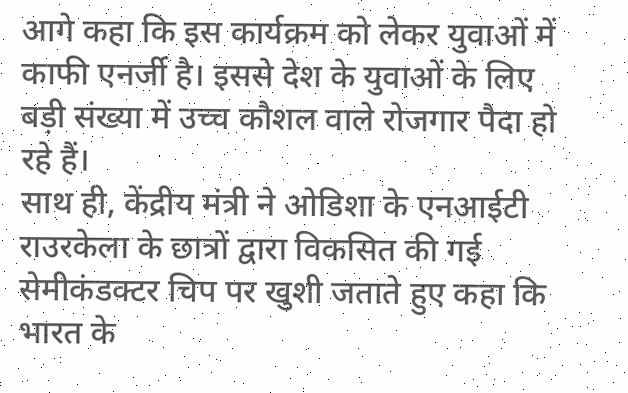आगे कहा कि इस कार्यक्रम को लेकर युवाओं में काफी एनर्जी है। इससे देश के युवाओं के लिए बड़ी संख्या में उच्च कौशल वाले रोजगार पैदा हो रहे हैं।
साथ ही, केंद्रीय मंत्री ने ओडिशा के एनआईटी राउरकेला के छात्रों द्वारा विकसित की गई सेमीकंडक्टर चिप पर खुशी जताते हुए कहा कि भारत के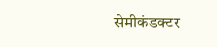सेमीकंडक्टर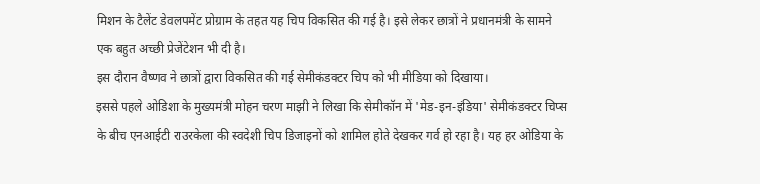मिशन के टैलेंट डेवलपमेंट प्रोग्राम के तहत यह चिप विकसित की गई है। इसे लेकर छात्रों ने प्रधानमंत्री के सामने एक बहुत अच्छी प्रेजेंटेशन भी दी है।
इस दौरान वैष्णव ने छात्रों द्वारा विकसित की गई सेमीकंडक्टर चिप को भी मीडिया को दिखाया।
इससे पहले ओडिशा के मुख्यमंत्री मोहन चरण माझी ने लिखा कि सेमीकॉन में 'मेड-इन-इंडिया' सेमीकंडक्टर चिप्स के बीच एनआईटी राउरकेला की स्वदेशी चिप डिजाइनों को शामिल होते देखकर गर्व हो रहा है। यह हर ओडिया के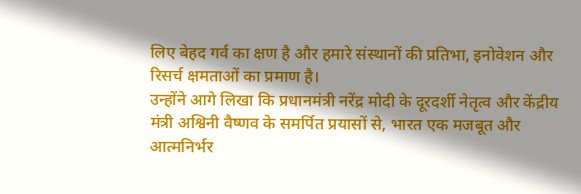लिए बेहद गर्व का क्षण है और हमारे संस्थानों की प्रतिभा, इनोवेशन और रिसर्च क्षमताओं का प्रमाण है।
उन्होंने आगे लिखा कि प्रधानमंत्री नरेंद्र मोदी के दूरदर्शी नेतृत्व और केंद्रीय मंत्री अश्विनी वैष्णव के समर्पित प्रयासों से, भारत एक मजबूत और आत्मनिर्भर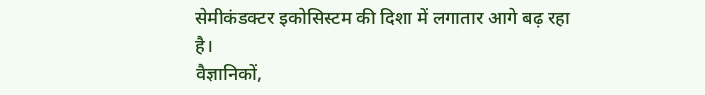सेमीकंडक्टर इकोसिस्टम की दिशा में लगातार आगे बढ़ रहा है।
वैज्ञानिकों,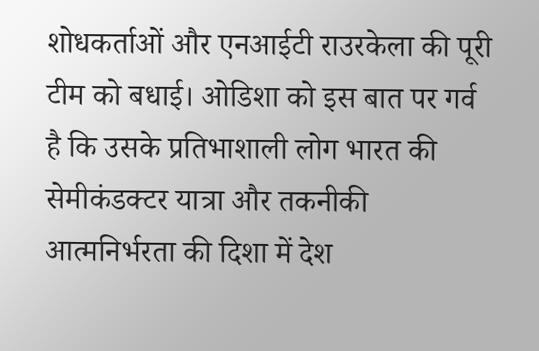शोधकर्ताओं और एनआईटी राउरकेला की पूरी टीम को बधाई। ओडिशा को इस बात पर गर्व है कि उसके प्रतिभाशाली लोग भारत की सेमीकंडक्टर यात्रा और तकनीकी आत्मनिर्भरता की दिशा में देश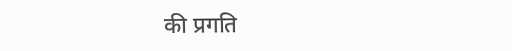की प्रगति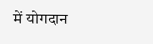में योगदान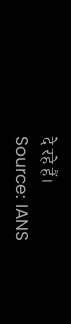दे रहे हैं।
Source: IANS